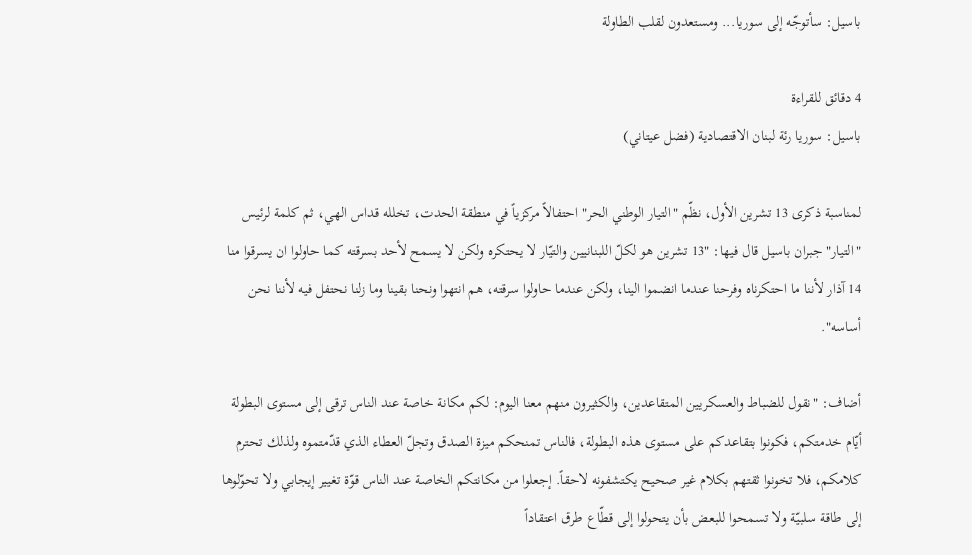باسيل: سأتوجّه إلى سوريا... ومستعدون لقلب الطاولة

4 دقائق للقراءة
باسيل: سوريا رئة لبنان الاقتصادية (فضل عيتاني)

لمناسبة ذكرى 13 تشرين الأول، نظّم "التيار الوطني الحر" احتفالاً مركزياً في منطقة الحدت، تخلله قداس الهي، ثم كلمة لرئيس "التيار" جبران باسيل قال فيها: "13 تشرين هو لكلّ اللبنانيين والتيّار لا يحتكره ولكن لا يسمح لأحد بسرقته كما حاولوا ان يسرقوا منا 14 آذار لأننا ما احتكرناه وفرحنا عندما انضموا الينا، ولكن عندما حاولوا سرقته، هم انتهوا ونحنا بقينا وما زلنا نحتفل فيه لأننا نحن أساسه".

أضاف: "نقول للضباط والعسكريين المتقاعدين، والكثيرون منهم معنا اليوم: لكم مكانة خاصة عند الناس ترقى إلى مستوى البطولة أيّام خدمتكم، فكونوا بتقاعدكم على مستوى هذه البطولة، فالناس تمنحكم ميزة الصدق وتجلّ العطاء الذي قدّمتموه ولذلك تحترم كلامكم، فلا تخونوا ثقتهم بكلام غير صحيح يكتشفونه لاحقاً. إجعلوا من مكانتكم الخاصة عند الناس قوّة تغيير إيجابي ولا تحوّلوها إلى طاقة سلبيّة ولا تسمحوا للبعض بأن يتحولوا إلى قطّاع طرق اعتقاداً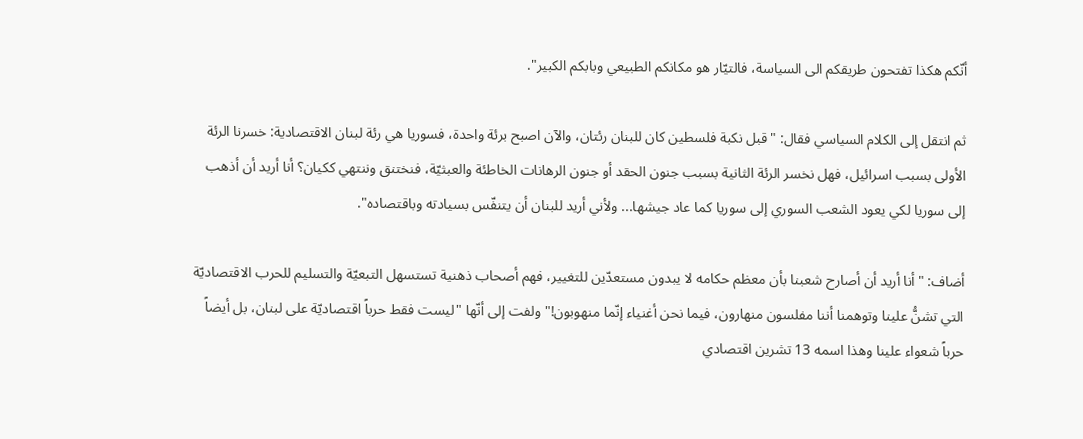أنّكم هكذا تفتحون طريقكم الى السياسة، فالتيّار هو مكانكم الطبيعي وبابكم الكبير".

ثم انتقل إلى الكلام السياسي فقال: "قبل نكبة فلسطين كان للبنان رئتان، والآن اصبح برئة واحدة، فسوريا هي رئة لبنان الاقتصادية: خسرنا الرئة الأولى بسبب اسرائيل، فهل نخسر الرئة الثانية بسبب جنون الحقد أو جنون الرهانات الخاطئة والعبثيّة، فنختنق وننتهي ككيان؟ أنا أريد أن أذهب إلى سوريا لكي يعود الشعب السوري إلى سوريا كما عاد جيشها... ولأني أريد للبنان أن يتنفّس بسيادته وباقتصاده".

أضاف: "أنا أريد أن أصارح شعبنا بأن معظم حكامه لا يبدون مستعدّين للتغيير، فهم أصحاب ذهنية تستسهل التبعيّة والتسليم للحرب الاقتصاديّة التي تشنُّ علينا وتوهمنا أننا مفلسون منهارون، فيما نحن أغنياء إنّما منهوبون!" ولفت إلى أنّها "ليست فقط حرباً اقتصاديّة على لبنان، بل أيضاً حرباً شعواء علينا وهذا اسمه 13 تشرين اقتصادي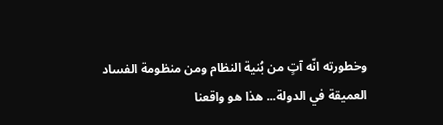وخطورته انّه آتٍ من بُنية النظام ومن منظومة الفساد العميقة في الدولة... هذا هو واقعنا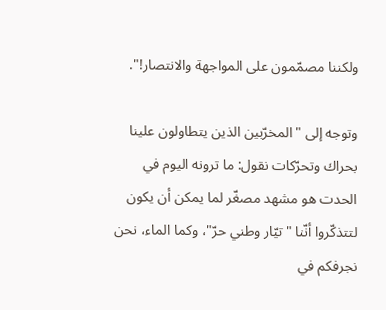ولكننا مصمّمون على المواجهة والانتصار!".

وتوجه إلى "المخرّبين الذين يتطاولون علينا بحراك وتحرّكات نقول: ما ترونه اليوم في الحدت هو مشهد مصغّر لما يمكن أن يكون لتتذكّروا أنّنا "تيّار وطني حرّ"، وكما الماء، نحن نجرفكم في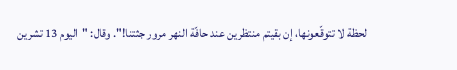لحظة لا تتوقّعونها، إن بقيتم منتظرين عند حافّة النهر مرور جثتنا!". وقال: "اليوم 13 تشرين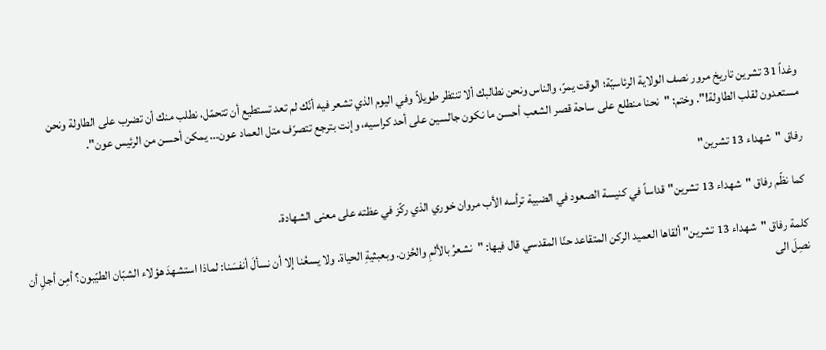وغداً 31 تشرين تاريخ مرور نصف الولاية الرئاسيّة؛ الوقت يمرّ، والناس ونحن نطالبك ألا تنتظر طويلاً وفي اليوم الذي تشعر فيه أنّك لم تعد تستطيع أن تتحمّل، نطلب منك أن تضرب على الطاولة ونحن مستعدون لقلب الطاولة!". وختم: "نحنا منطلع على ساحة قصر الشعب أحسن ما نكون جالسين على أحد كراسيه، وإنت بترجع تتصرّف متل العماد عون... يمكن أحسن من الرئيس عون".

رفاق "شهداء 13 تشرين"

كما نظّم رفاق "شهداء 13 تشرين" قداساً في كنيسة الصعود في الضبية ترأسه الأب مروان خوري الذي ركّز في عظته على معنى الشهادة.

كلمة رفاق "شهداء 13 تشرين" ألقاها العميد الركن المتقاعد حنّا المقدسي قال فيها: "نشعرُ بالألمِ والحُزن. وبعبثيةِ الحياة. ولا يسعُنا إلا أن نسألَ أنفسَنا: لماذا استشهدَ هؤلاء الشبّان الطيّبون؟ أمِن أجلِ أن نصِلَ الى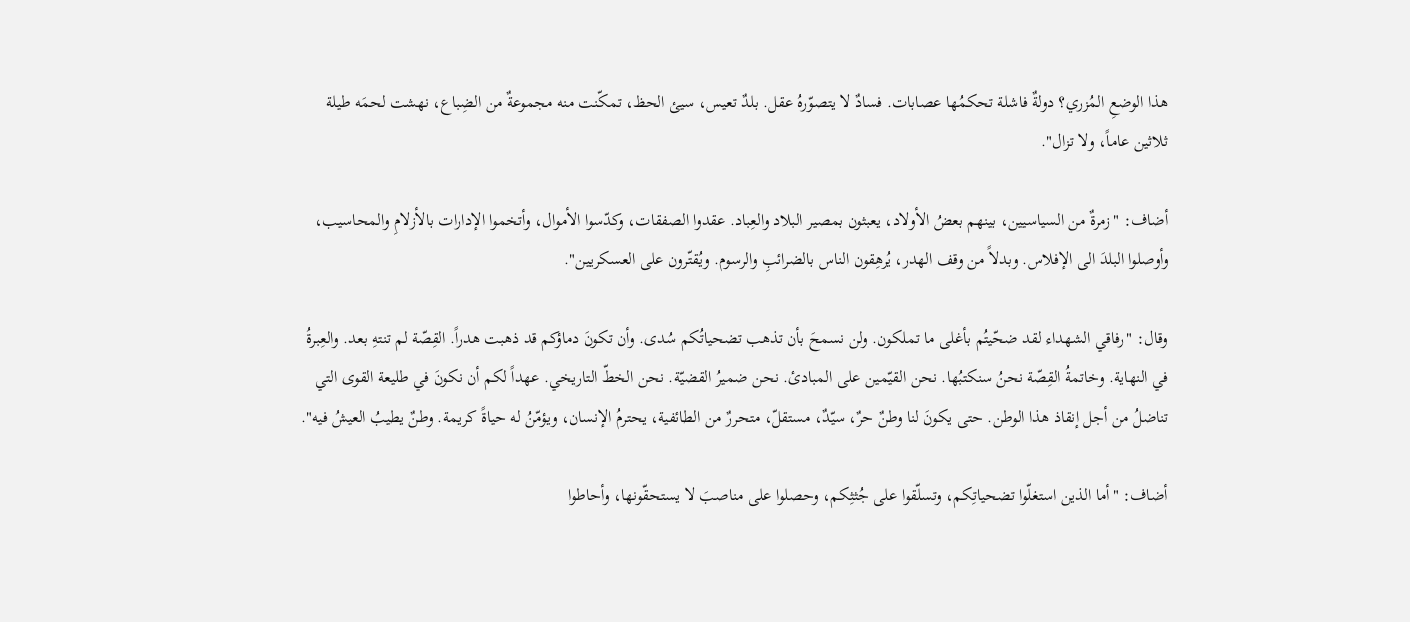هذا الوضعِ المُزري؟ دولةٌ فاشلة تحكمُها عصابات. فسادٌ لا يتصوّرهُ عقل. بلدٌ تعيس، سيئ الحظ، تمكّنت منه مجموعةٌ من الضِباع، نهشت لحمَه طيلة ثلاثين عاماً، ولا تزال".

أضاف: "زمرةٌ من السياسيين، بينهم بعضُ الأولاد، يعبثون بمصير البلاد والعِباد. عقدوا الصفقات، وكدّسوا الأموال، وأتخموا الإدارات بالأزلامِ والمحاسيب، وأوصلوا البلدَ الى الإفلاس. وبدلاً من وقف الهدر، يُرهِقون الناس بالضرائبِ والرسوم. ويُقتّرون على العسكريين".

وقال: "رفاقي الشهداء لقد ضحّيتُم بأغلى ما تملكون. ولن نسمحَ بأن تذهب تضحياتُكم سُدى. وأن تكونَ دماؤكم قد ذهبت هدراً. القِصّة لم تنتهِ بعد. والعِبرةُ في النهاية. وخاتمةُ القِصّة نحنُ سنكتبُها. نحن القيّمين على المبادئ. نحن ضميرُ القضيّة. نحن الخطّ التاريخي. عهداً لكم أن نكونَ في طليعة القوى التي تناضلُ من أجل إنقاذ هذا الوطن. حتى يكونَ لنا وطنٌ حرٌ، سيّدٌ، مستقلّ، متحررٌ من الطائفية، يحترمُ الإنسان، ويؤمّنُ له حياةً كريمة. وطنٌ يطيبُ العيشُ فيه".

أضاف: "أما الذين استغلّوا تضحياتِكم، وتسلّقوا على جُثثِكم، وحصلوا على مناصبَ لا يستحقّونها، وأحاطوا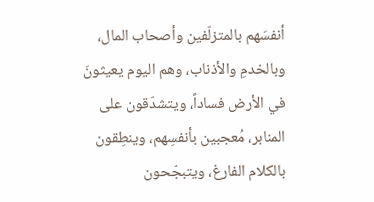أنفسَهم بالمتزلّفين وأصحاب المال، وبالخدمِ والأذناب، وهم اليوم يعيثونَ في الأرض فساداً، ويتشدّقون على المنابر، مُعجبين بأنفسِهم، وينطِقون بالكلام الفارغ، ويتبجّحون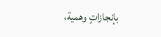بإنجازاتٍ وهمية،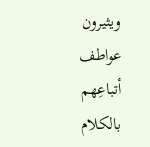ويثيرون عواطف أتباعِهم بالكلام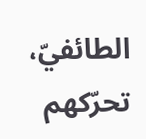الطائفيّ، تحرّكهم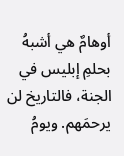أوهامٌ هي أشبهُ بحلمِ إبليس في الجنة، فالتاريخ لن يرحمَهم. ويومُ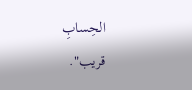الحِسابِ قريب".